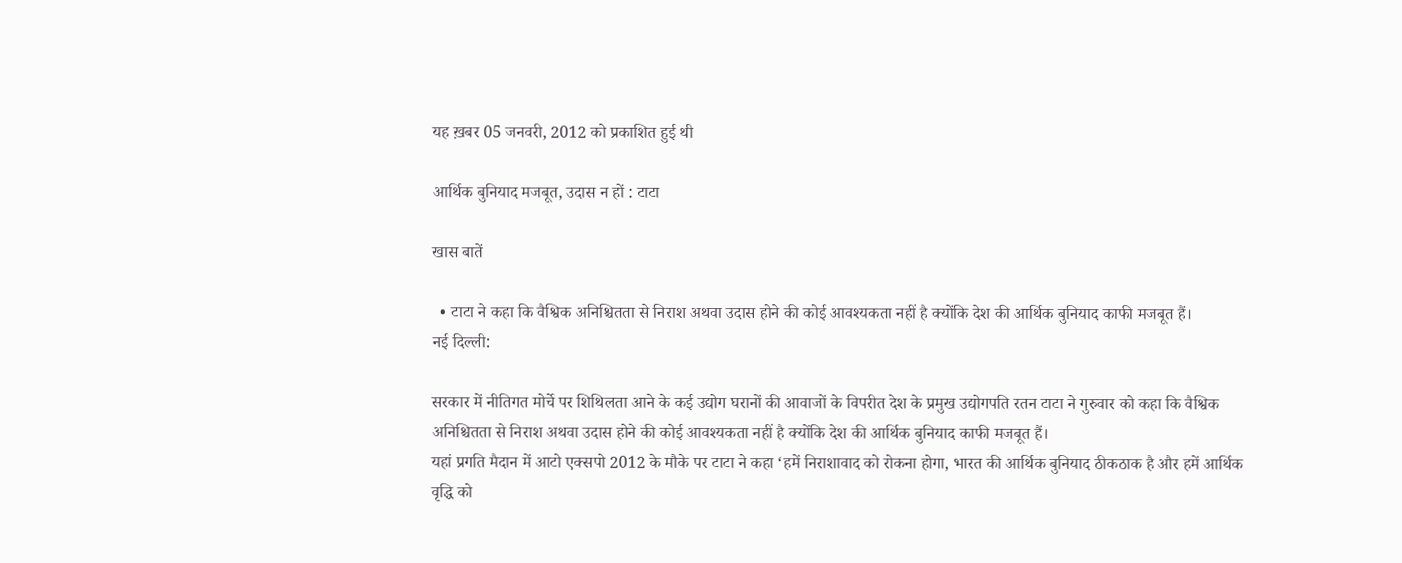यह ख़बर 05 जनवरी, 2012 को प्रकाशित हुई थी

आर्थिक बुनियाद मजबूत, उदास न हों : टाटा

खास बातें

  • टाटा ने कहा कि वैश्विक अनिश्चितता से निराश अथवा उदास होने की कोई आवश्यकता नहीं है क्योंकि देश की आर्थिक बुनियाद काफी मजबूत हैं।
नई दिल्ली:

सरकार में नीतिगत मोर्चे पर शिथिलता आने के कई उद्योग घरानों की आवाजों के विपरीत देश के प्रमुख उद्योगपति रतन टाटा ने गुरुवार को कहा कि वैश्विक अनिश्चितता से निराश अथवा उदास होने की कोई आवश्यकता नहीं है क्योंकि देश की आर्थिक बुनियाद काफी मजबूत हैं।
यहां प्रगति मैदान में आटो एक्सपो 2012 के मौके पर टाटा ने कहा ‘हमें निराशावाद को रोकना होगा, भारत की आर्थिक बुनियाद ठीकठाक है और हमें आर्थिक वृद्धि को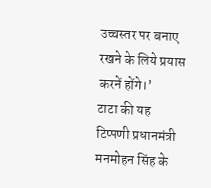उच्चस्तर पर बनाए रखने के लिये प्रयास करनें होंगे।’
टाटा की यह टिप्पणी प्रधानमंत्री मनमोहन सिंह के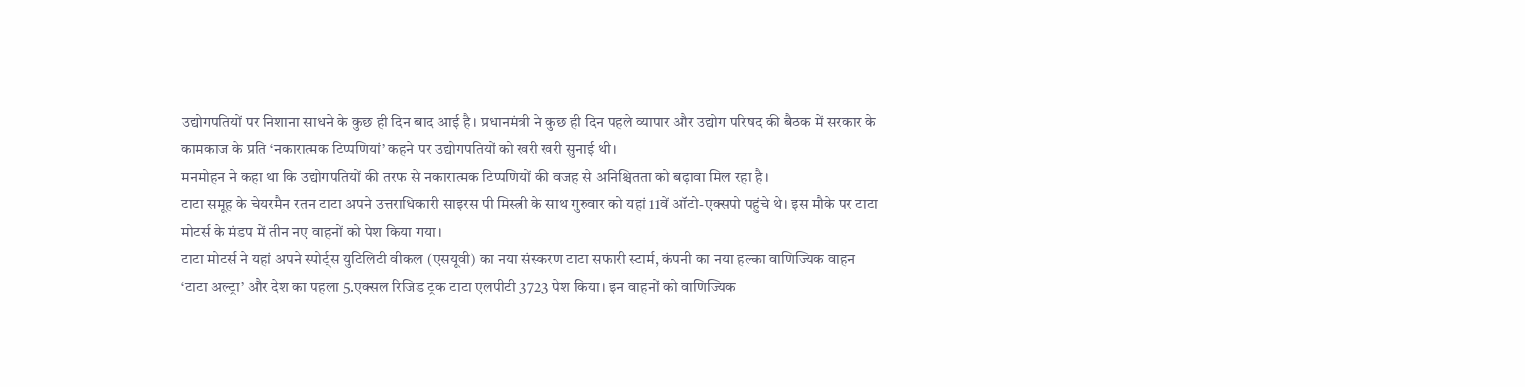उद्योगपतियों पर निशाना साधने के कुछ ही दिन बाद आई है। प्रधानमंत्री ने कुछ ही दिन पहले व्यापार और उद्योग परिषद की बैठक में सरकार के कामकाज के प्रति ‘नकारात्मक टिप्पणियां’ कहने पर उद्योगपतियों को खरी खरी सुनाई थी।
मनमोहन ने कहा था कि उद्योगपतियों की तरफ से नकारात्मक टिप्पणियों की वजह से अनिश्चितता को बढ़ावा मिल रहा है।
टाटा समूह के चेयरमैन रतन टाटा अपने उत्तराधिकारी साइरस पी मिस्त्री के साथ गुरुवार को यहां 11वें ऑटो-एक्सपो पहुंचे थे। इस मौके पर टाटा मोटर्स के मंडप में तीन नए वाहनों को पेश किया गया।
टाटा मोटर्स ने यहां अपने स्पोर्ट्स युटिलिटी वीकल (एसयूवी) का नया संस्करण टाटा सफारी स्टार्म, कंपनी का नया हल्का वाणिज्यिक वाहन ‘टाटा अल्ट्रा’ और देश का पहला 5.एक्सल रिजिड ट्रक टाटा एलपीटी 3723 पेश किया। इन वाहनों को वाणिज्यिक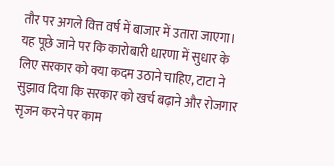तौर पर अगले वित्त वर्ष में बाजार में उतारा जाएगा।
यह पूछे जाने पर कि कारोबारी धारणा में सुधार के लिए सरकार को क्या कदम उठाने चाहिए, टाटा ने सुझाव दिया कि सरकार को खर्च बढ़ाने और रोजगार सृजन करने पर काम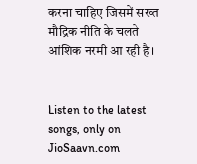करना चाहिए जिसमें सख्त मौद्रिक नीति के चलते आंशिक नरमी आ रही है।


Listen to the latest songs, only on JioSaavn.com